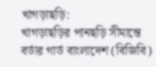খাগড়াছড়ি:
খাগড়াছড়ির পানছড়ি সীমান্তে বর্ডার গার্ড বাংলাদেশ (বিজিবি)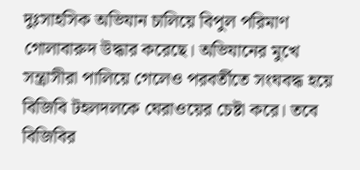দুঃসাহসিক অভিযান চালিয়ে বিপুল পরিমাণ গোলাবারুদ উদ্ধার করেছে। অভিযানের মুখে সন্ত্রাসীরা পালিয়ে গেলেও পরবর্তীতে সংঘবদ্ধ হয়ে বিজিবি টহলদলকে ঘেরাওয়ের চেষ্টা করে। তবে বিজিবির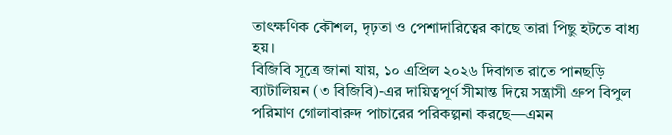তাৎক্ষণিক কৌশল, দৃঢ়তা ও পেশাদারিত্বের কাছে তারা পিছু হটতে বাধ্য হয়।
বিজিবি সূত্রে জানা যায়, ১০ এপ্রিল ২০২৬ দিবাগত রাতে পানছড়ি ব্যাটালিয়ন (৩ বিজিবি)-এর দায়িত্বপূর্ণ সীমান্ত দিয়ে সন্ত্রাসী গ্রুপ বিপুল পরিমাণ গোলাবারুদ পাচারের পরিকল্পনা করছে—এমন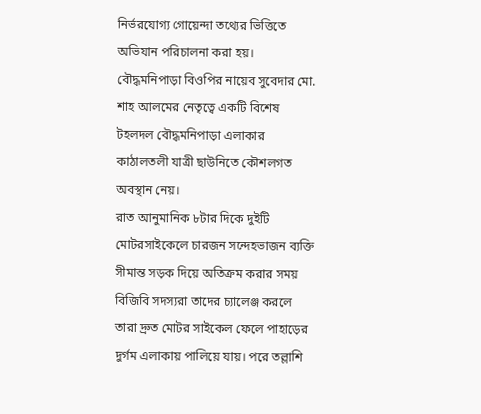নির্ভরযোগ্য গোয়েন্দা তথ্যের ভিত্তিতে অভিযান পরিচালনা করা হয়। বৌদ্ধমনিপাড়া বিওপির নায়েব সুবেদার মো. শাহ আলমের নেতৃত্বে একটি বিশেষ টহলদল বৌদ্ধমনিপাড়া এলাকার কাঠালতলী যাত্রী ছাউনিতে কৌশলগত অবস্থান নেয়।
রাত আনুমানিক ৮টার দিকে দুইটি মোটরসাইকেলে চারজন সন্দেহভাজন ব্যক্তি সীমান্ত সড়ক দিয়ে অতিক্রম করার সময় বিজিবি সদস্যরা তাদের চ্যালেঞ্জ করলে তারা দ্রুত মোটর সাইকেল ফেলে পাহাড়ের দুর্গম এলাকায় পালিয়ে যায়। পরে তল্লাশি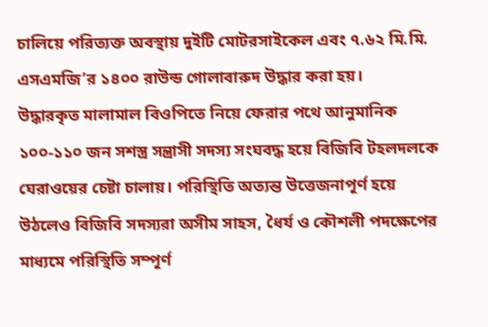চালিয়ে পরিত্যক্ত অবস্থায় দুইটি মোটরসাইকেল এবং ৭.৬২ মি.মি. এসএমজি’র ১৪০০ রাউন্ড গোলাবারুদ উদ্ধার করা হয়।
উদ্ধারকৃত মালামাল বিওপিতে নিয়ে ফেরার পথে আনুমানিক ১০০-১১০ জন সশস্ত্র সন্ত্রাসী সদস্য সংঘবদ্ধ হয়ে বিজিবি টহলদলকে ঘেরাওয়ের চেষ্টা চালায়। পরিস্থিতি অত্যন্ত উত্তেজনাপূর্ণ হয়ে উঠলেও বিজিবি সদস্যরা অসীম সাহস, ধৈর্য ও কৌশলী পদক্ষেপের মাধ্যমে পরিস্থিতি সম্পূর্ণ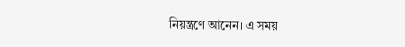নিয়ন্ত্রণে আনেন। এ সময়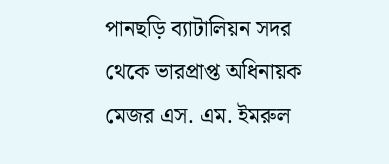পানছড়ি ব্যাটালিয়ন সদর থেকে ভারপ্রাপ্ত অধিনায়ক মেজর এস. এম. ইমরুল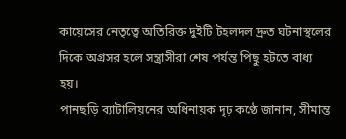কায়েসের নেতৃত্বে অতিরিক্ত দুইটি টহলদল দ্রুত ঘটনাস্থলের দিকে অগ্রসর হলে সন্ত্রাসীরা শেষ পর্যন্ত পিছু হটতে বাধ্য হয়।
পানছড়ি ব্যাটালিয়নের অধিনায়ক দৃঢ় কণ্ঠে জানান, সীমান্ত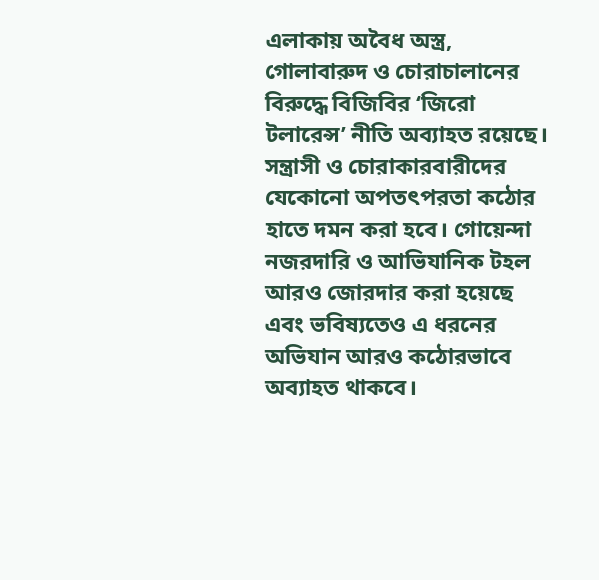এলাকায় অবৈধ অস্ত্র, গোলাবারুদ ও চোরাচালানের বিরুদ্ধে বিজিবির ‘জিরো টলারেন্স’ নীতি অব্যাহত রয়েছে। সন্ত্রাসী ও চোরাকারবারীদের যেকোনো অপতৎপরতা কঠোর হাতে দমন করা হবে। গোয়েন্দা নজরদারি ও আভিযানিক টহল আরও জোরদার করা হয়েছে এবং ভবিষ্যতেও এ ধরনের অভিযান আরও কঠোরভাবে অব্যাহত থাকবে।